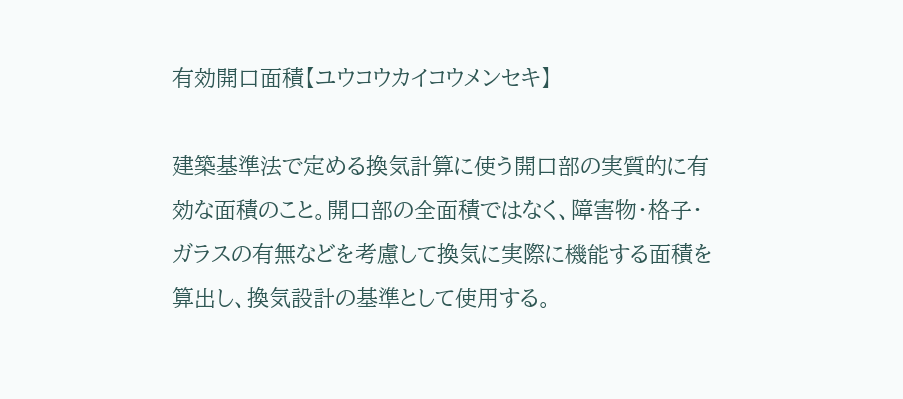有効開口面積【ユウコウカイコウメンセキ】

建築基準法で定める換気計算に使う開口部の実質的に有効な面積のこと。開口部の全面積ではなく、障害物・格子・ガラスの有無などを考慮して換気に実際に機能する面積を算出し、換気設計の基準として使用する。